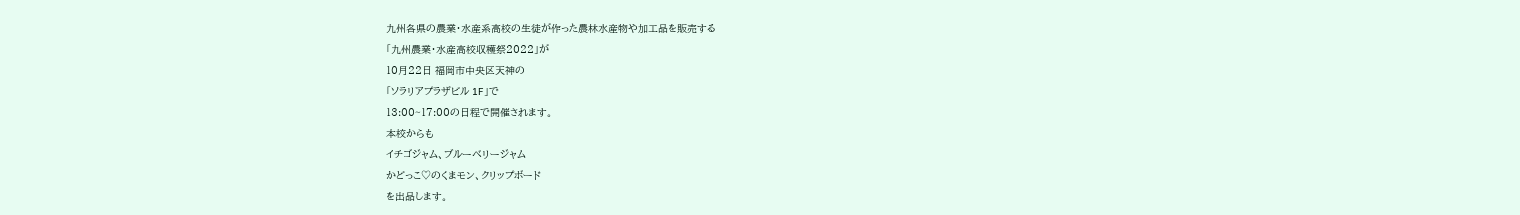九州各県の農業・水産系高校の生徒が作った農林水産物や加工品を販売する
「九州農業・水産高校収穫祭2022」が
10月22日 福岡市中央区天神の
「ソラリアプラザビル 1F」で
13:00~17:00の日程で開催されます。
本校からも
イチゴジャム、ブルーベリージャム
かどっこ♡のくまモン、クリップボード
を出品します。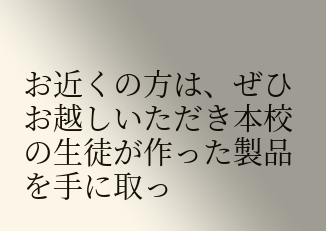お近くの方は、ぜひお越しいただき本校の生徒が作った製品を手に取っ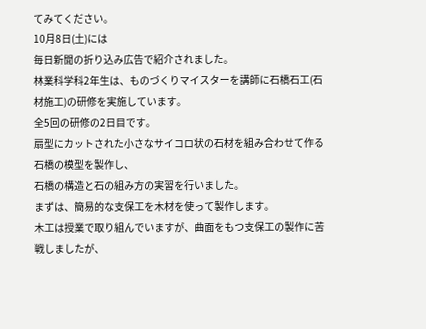てみてください。
10月8日(土)には
毎日新聞の折り込み広告で紹介されました。
林業科学科2年生は、ものづくりマイスターを講師に石橋石工(石材施工)の研修を実施しています。
全5回の研修の2日目です。
扇型にカットされた小さなサイコロ状の石材を組み合わせて作る石橋の模型を製作し、
石橋の構造と石の組み方の実習を行いました。
まずは、簡易的な支保工を木材を使って製作します。
木工は授業で取り組んでいますが、曲面をもつ支保工の製作に苦戦しましたが、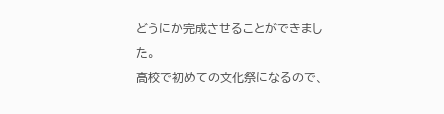どうにか完成させることができました。
高校で初めての文化祭になるので、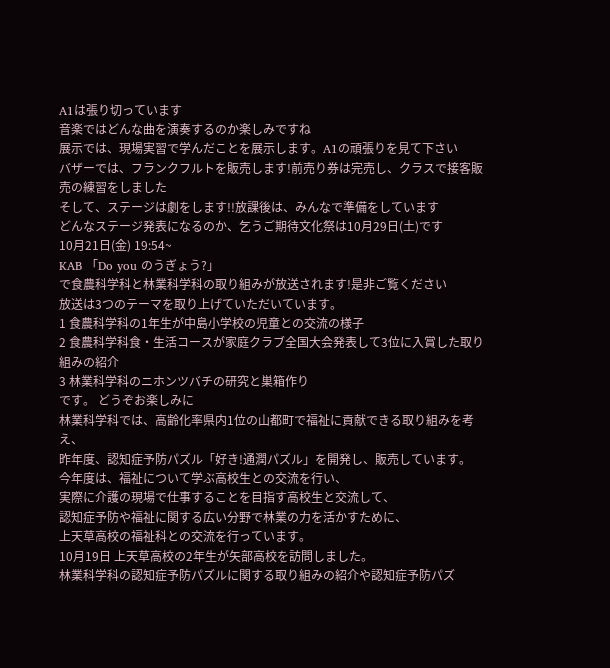A1は張り切っています
音楽ではどんな曲を演奏するのか楽しみですね
展示では、現場実習で学んだことを展示します。A1の頑張りを見て下さい
バザーでは、フランクフルトを販売します!前売り券は完売し、クラスで接客販売の練習をしました
そして、ステージは劇をします!!放課後は、みんなで準備をしています
どんなステージ発表になるのか、乞うご期待文化祭は10月29日(土)です
10月21日(金) 19:54~
KAB 「Do you のうぎょう?」
で食農科学科と林業科学科の取り組みが放送されます!是非ご覧ください
放送は3つのテーマを取り上げていただいています。
1 食農科学科の1年生が中島小学校の児童との交流の様子
2 食農科学科食・生活コースが家庭クラブ全国大会発表して3位に入賞した取り組みの紹介
3 林業科学科のニホンツバチの研究と巣箱作り
です。 どうぞお楽しみに
林業科学科では、高齢化率県内1位の山都町で福祉に貢献できる取り組みを考え、
昨年度、認知症予防パズル「好き!通潤パズル」を開発し、販売しています。
今年度は、福祉について学ぶ高校生との交流を行い、
実際に介護の現場で仕事することを目指す高校生と交流して、
認知症予防や福祉に関する広い分野で林業の力を活かすために、
上天草高校の福祉科との交流を行っています。
10月19日 上天草高校の2年生が矢部高校を訪問しました。
林業科学科の認知症予防パズルに関する取り組みの紹介や認知症予防パズ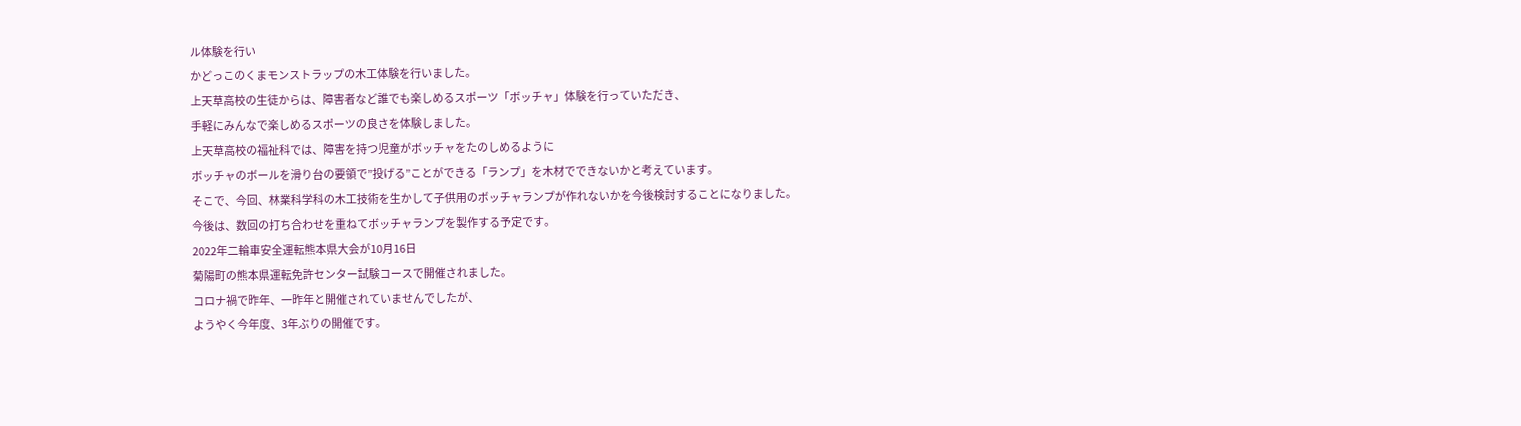ル体験を行い
かどっこのくまモンストラップの木工体験を行いました。
上天草高校の生徒からは、障害者など誰でも楽しめるスポーツ「ボッチャ」体験を行っていただき、
手軽にみんなで楽しめるスポーツの良さを体験しました。
上天草高校の福祉科では、障害を持つ児童がボッチャをたのしめるように
ボッチャのボールを滑り台の要領で”投げる”ことができる「ランプ」を木材でできないかと考えています。
そこで、今回、林業科学科の木工技術を生かして子供用のボッチャランプが作れないかを今後検討することになりました。
今後は、数回の打ち合わせを重ねてボッチャランプを製作する予定です。
2022年二輪車安全運転熊本県大会が10月16日
菊陽町の熊本県運転免許センター試験コースで開催されました。
コロナ禍で昨年、一昨年と開催されていませんでしたが、
ようやく今年度、3年ぶりの開催です。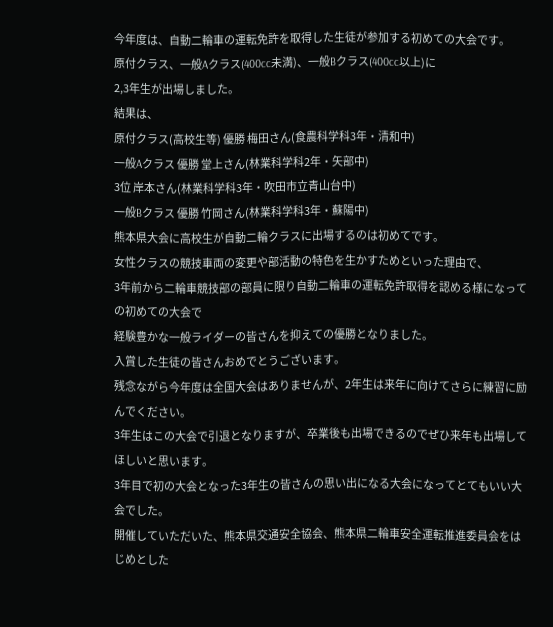今年度は、自動二輪車の運転免許を取得した生徒が参加する初めての大会です。
原付クラス、一般Aクラス(400cc未満)、一般Bクラス(400cc以上)に
2,3年生が出場しました。
結果は、
原付クラス(高校生等) 優勝 梅田さん(食農科学科3年・清和中)
一般Aクラス 優勝 堂上さん(林業科学科2年・矢部中)
3位 岸本さん(林業科学科3年・吹田市立青山台中)
一般Bクラス 優勝 竹岡さん(林業科学科3年・蘇陽中)
熊本県大会に高校生が自動二輪クラスに出場するのは初めてです。
女性クラスの競技車両の変更や部活動の特色を生かすためといった理由で、
3年前から二輪車競技部の部員に限り自動二輪車の運転免許取得を認める様になっての初めての大会で
経験豊かな一般ライダーの皆さんを抑えての優勝となりました。
入賞した生徒の皆さんおめでとうございます。
残念ながら今年度は全国大会はありませんが、2年生は来年に向けてさらに練習に励んでください。
3年生はこの大会で引退となりますが、卒業後も出場できるのでぜひ来年も出場してほしいと思います。
3年目で初の大会となった3年生の皆さんの思い出になる大会になってとてもいい大会でした。
開催していただいた、熊本県交通安全協会、熊本県二輪車安全運転推進委員会をはじめとした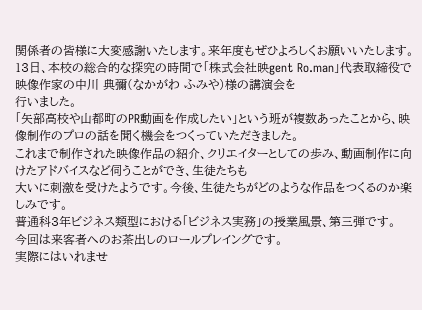関係者の皆様に大変感謝いたします。来年度もぜひよろしくお願いいたします。
13日、本校の総合的な探究の時間で「株式会社映gent Ro.man」代表取締役で映像作家の中川 典彌(なかがわ ふみや)様の講演会を
行いました。
「矢部高校や山都町のPR動画を作成したい」という班が複数あったことから、映像制作のプロの話を聞く機会をつくっていただきました。
これまで制作された映像作品の紹介、クリエイターとしての歩み、動画制作に向けたアドバイスなど伺うことができ、生徒たちも
大いに刺激を受けたようです。今後、生徒たちがどのような作品をつくるのか楽しみです。
普通科3年ビジネス類型における「ビジネス実務」の授業風景、第三弾です。
今回は来客者へのお茶出しのロールプレイングです。
実際にはいれませ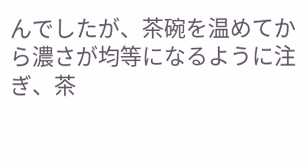んでしたが、茶碗を温めてから濃さが均等になるように注ぎ、茶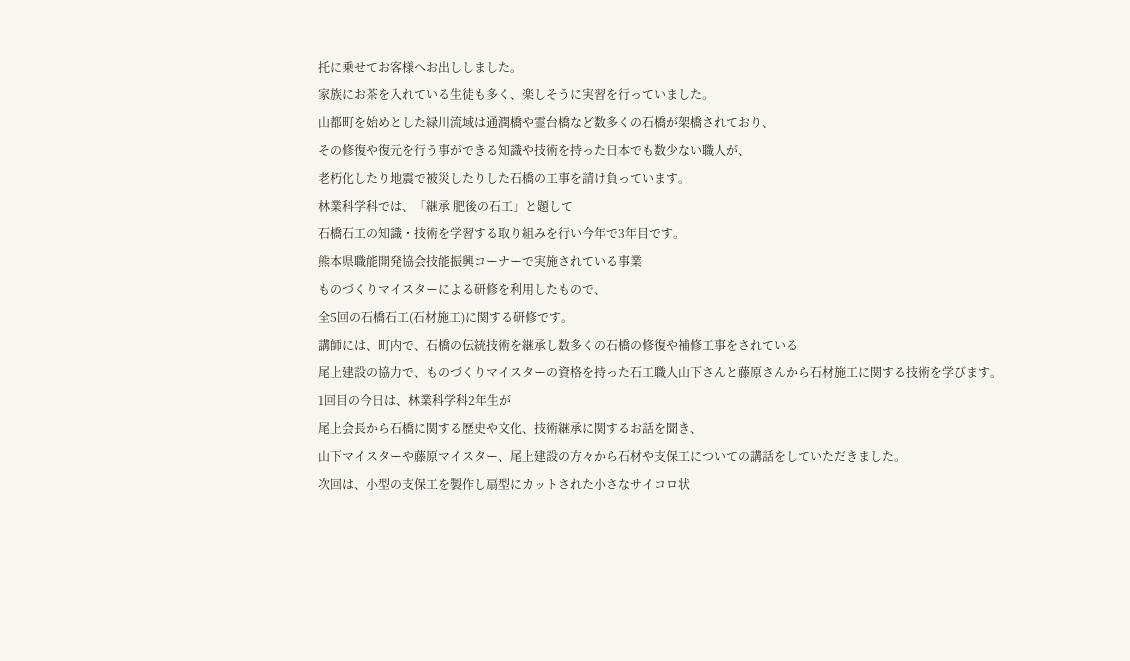托に乗せてお客様へお出ししました。
家族にお茶を入れている生徒も多く、楽しそうに実習を行っていました。
山都町を始めとした緑川流域は通潤橋や霊台橋など数多くの石橋が架橋されており、
その修復や復元を行う事ができる知識や技術を持った日本でも数少ない職人が、
老朽化したり地震で被災したりした石橋の工事を請け負っています。
林業科学科では、「継承 肥後の石工」と題して
石橋石工の知識・技術を学習する取り組みを行い今年で3年目です。
熊本県職能開発協会技能振興コーナーで実施されている事業
ものづくりマイスターによる研修を利用したもので、
全5回の石橋石工(石材施工)に関する研修です。
講師には、町内で、石橋の伝統技術を継承し数多くの石橋の修復や補修工事をされている
尾上建設の協力で、ものづくりマイスターの資格を持った石工職人山下さんと藤原さんから石材施工に関する技術を学びます。
1回目の今日は、林業科学科2年生が
尾上会長から石橋に関する歴史や文化、技術継承に関するお話を聞き、
山下マイスターや藤原マイスター、尾上建設の方々から石材や支保工についての講話をしていただきました。
次回は、小型の支保工を製作し扇型にカットされた小さなサイコロ状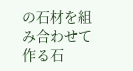の石材を組み合わせて作る石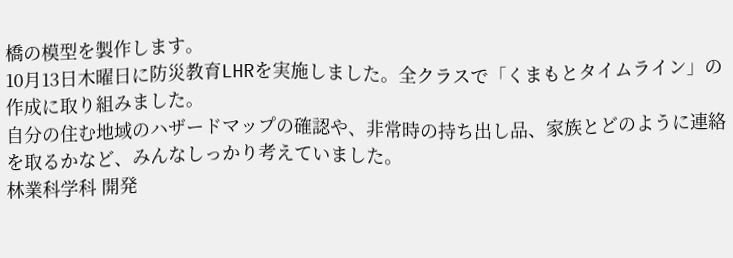橋の模型を製作します。
10月13日木曜日に防災教育LHRを実施しました。全クラスで「くまもとタイムライン」の作成に取り組みました。
自分の住む地域のハザードマップの確認や、非常時の持ち出し品、家族とどのように連絡を取るかなど、みんなしっかり考えていました。
林業科学科 開発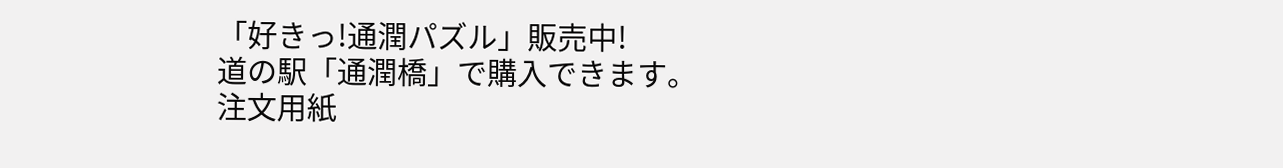「好きっ!通潤パズル」販売中!
道の駅「通潤橋」で購入できます。
注文用紙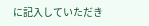に記入していただき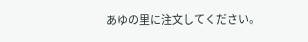あゆの里に注文してください。